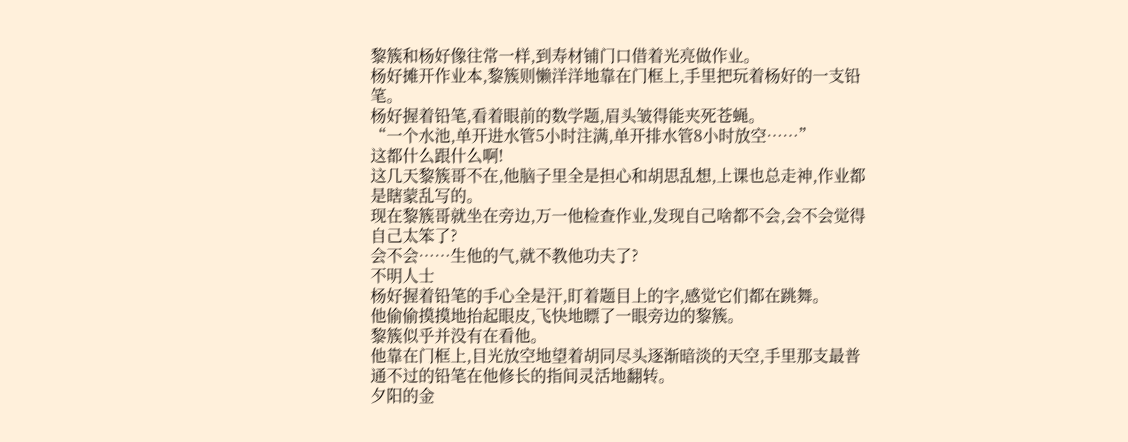黎簇和杨好像往常一样,到寿材铺门口借着光亮做作业。
杨好摊开作业本,黎簇则懒洋洋地靠在门框上,手里把玩着杨好的一支铅笔。
杨好握着铅笔,看着眼前的数学题,眉头皱得能夹死苍蝇。
“一个水池,单开进水管5小时注满,单开排水管8小时放空……”
这都什么跟什么啊!
这几天黎簇哥不在,他脑子里全是担心和胡思乱想,上课也总走神,作业都是瞎蒙乱写的。
现在黎簇哥就坐在旁边,万一他检查作业,发现自己啥都不会,会不会觉得自己太笨了?
会不会……生他的气,就不教他功夫了?
不明人士
杨好握着铅笔的手心全是汗,盯着题目上的字,感觉它们都在跳舞。
他偷偷摸摸地抬起眼皮,飞快地瞟了一眼旁边的黎簇。
黎簇似乎并没有在看他。
他靠在门框上,目光放空地望着胡同尽头逐渐暗淡的天空,手里那支最普通不过的铅笔在他修长的指间灵活地翻转。
夕阳的金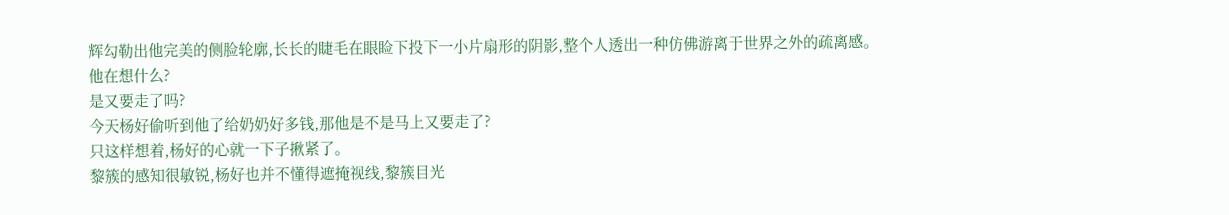辉勾勒出他完美的侧脸轮廓,长长的睫毛在眼睑下投下一小片扇形的阴影,整个人透出一种仿佛游离于世界之外的疏离感。
他在想什么?
是又要走了吗?
今天杨好偷听到他了给奶奶好多钱,那他是不是马上又要走了?
只这样想着,杨好的心就一下子揪紧了。
黎簇的感知很敏锐,杨好也并不懂得遮掩视线,黎簇目光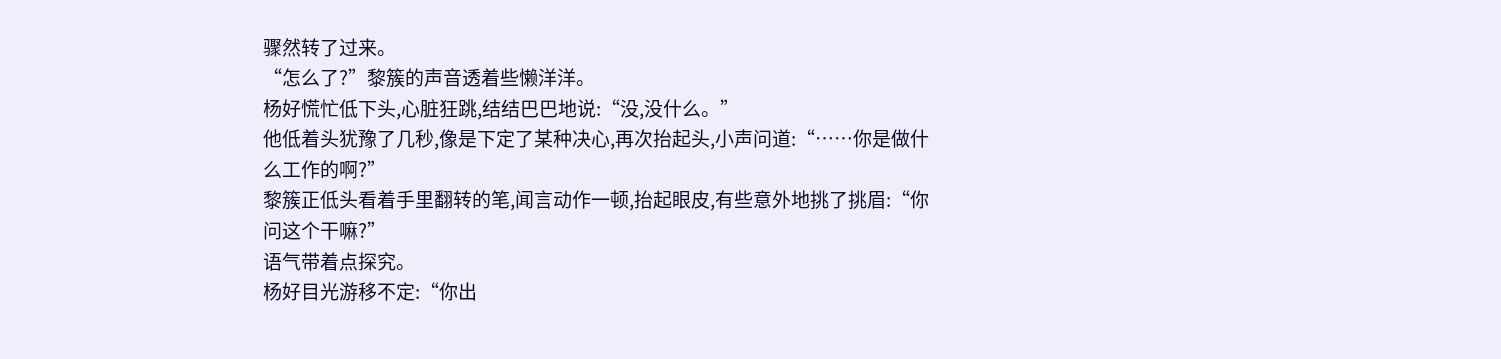骤然转了过来。
“怎么了?”黎簇的声音透着些懒洋洋。
杨好慌忙低下头,心脏狂跳,结结巴巴地说:“没,没什么。”
他低着头犹豫了几秒,像是下定了某种决心,再次抬起头,小声问道:“……你是做什么工作的啊?”
黎簇正低头看着手里翻转的笔,闻言动作一顿,抬起眼皮,有些意外地挑了挑眉:“你问这个干嘛?”
语气带着点探究。
杨好目光游移不定:“你出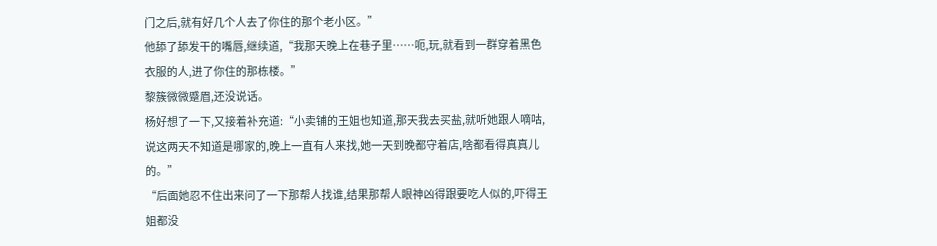门之后,就有好几个人去了你住的那个老小区。”
他舔了舔发干的嘴唇,继续道,“我那天晚上在巷子里……呃,玩,就看到一群穿着黑色衣服的人,进了你住的那栋楼。”
黎簇微微蹙眉,还没说话。
杨好想了一下,又接着补充道:“小卖铺的王姐也知道,那天我去买盐,就听她跟人嘀咕,说这两天不知道是哪家的,晚上一直有人来找,她一天到晚都守着店,啥都看得真真儿的。”
“后面她忍不住出来问了一下那帮人找谁,结果那帮人眼神凶得跟要吃人似的,吓得王姐都没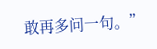敢再多问一句。”